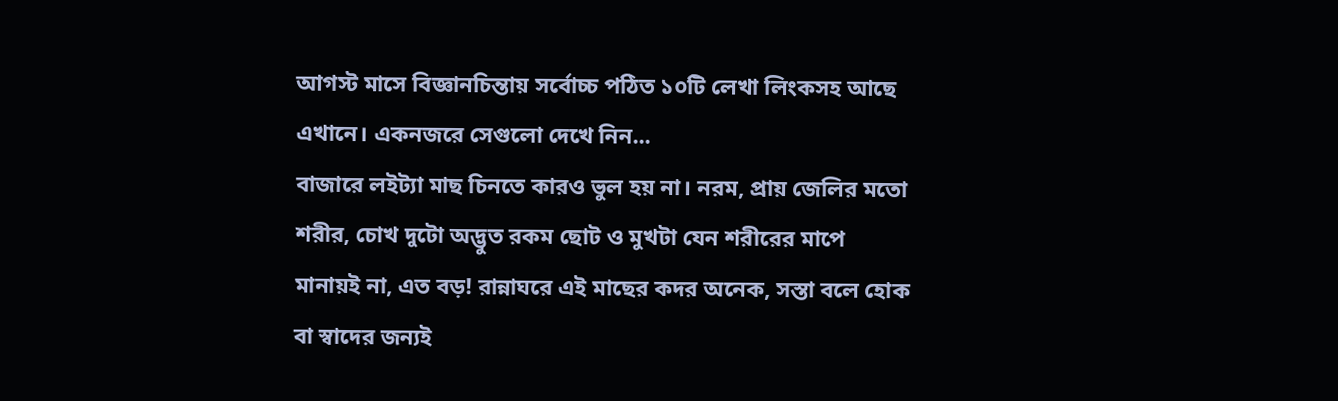আগস্ট মাসে বিজ্ঞানচিন্তায় সর্বোচ্চ পঠিত ১০টি লেখা লিংকসহ আছে এখানে। একনজরে সেগুলো দেখে নিন...
বাজারে লইট্যা মাছ চিনতে কারও ভুল হয় না। নরম, প্রায় জেলির মতো শরীর, চোখ দুটো অদ্ভুত রকম ছোট ও মুখটা যেন শরীরের মাপে মানায়ই না, এত বড়! রান্নাঘরে এই মাছের কদর অনেক, সস্তা বলে হোক বা স্বাদের জন্যই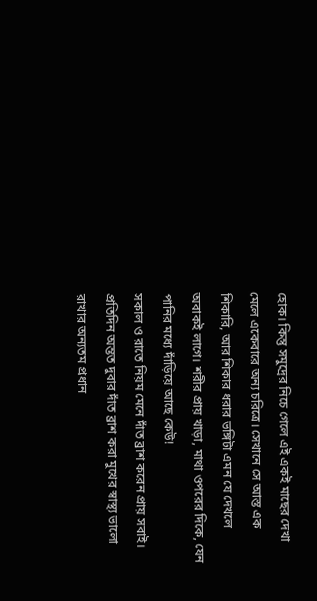হোক। কিন্তু সমুদ্রের নিচে গেলে এই একই মাছের দেখা মেলে একেবারে অন্য চরিত্রে। সেখানে সে আস্ত এক শিকারি, আর শিকার ধরার ভঙ্গিটা এমন যে দেখলে অবাকই লাগে। শরীর প্রায় খাড়া, মাথা ওপরের দিকে, যেন পানির মধ্যে দাঁড়িয়ে আছে কেউ!
সকাল ও রাতে নিয়ম মেনে দাঁত ব্রাশ করেন প্রায় সবাই। প্রতিদিন অন্তত দুবার দাঁত ব্রাশ করা মুখের স্বাস্থ্য ভালো রাখার অন্যতম প্রধান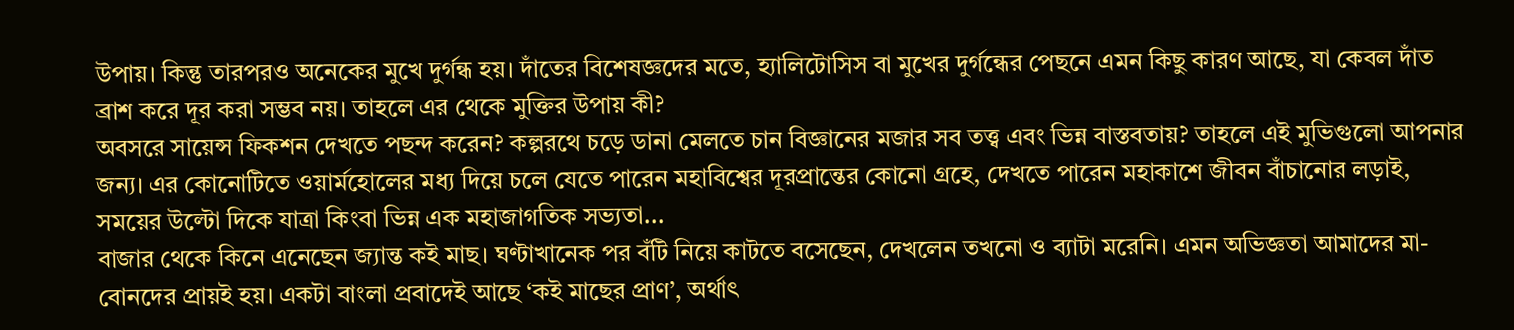উপায়। কিন্তু তারপরও অনেকের মুখে দুর্গন্ধ হয়। দাঁতের বিশেষজ্ঞদের মতে, হ্যালিটোসিস বা মুখের দুর্গন্ধের পেছনে এমন কিছু কারণ আছে, যা কেবল দাঁত ব্রাশ করে দূর করা সম্ভব নয়। তাহলে এর থেকে মুক্তির উপায় কী?
অবসরে সায়েন্স ফিকশন দেখতে পছন্দ করেন? কল্পরথে চড়ে ডানা মেলতে চান বিজ্ঞানের মজার সব তত্ত্ব এবং ভিন্ন বাস্তবতায়? তাহলে এই মুভিগুলো আপনার জন্য। এর কোনোটিতে ওয়ার্মহোলের মধ্য দিয়ে চলে যেতে পারেন মহাবিশ্বের দূরপ্রান্তের কোনো গ্রহে, দেখতে পারেন মহাকাশে জীবন বাঁচানোর লড়াই, সময়ের উল্টো দিকে যাত্রা কিংবা ভিন্ন এক মহাজাগতিক সভ্যতা...
বাজার থেকে কিনে এনেছেন জ্যান্ত কই মাছ। ঘণ্টাখানেক পর বঁটি নিয়ে কাটতে বসেছেন, দেখলেন তখনো ও ব্যাটা মরেনি। এমন অভিজ্ঞতা আমাদের মা-বোনদের প্রায়ই হয়। একটা বাংলা প্রবাদেই আছে ‘কই মাছের প্রাণ’, অর্থাৎ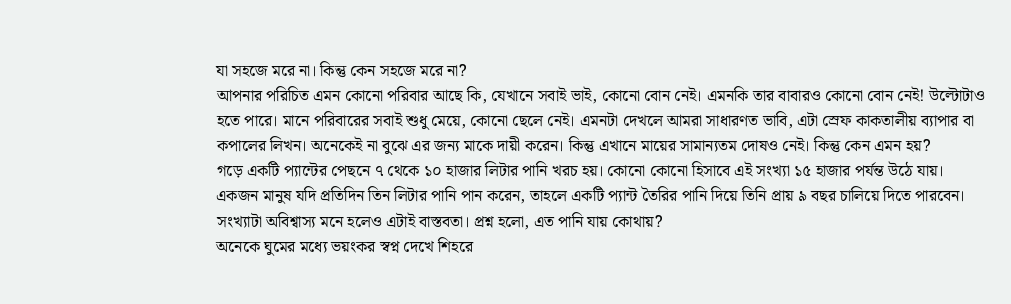যা সহজে মরে না। কিন্তু কেন সহজে মরে না?
আপনার পরিচিত এমন কোনো পরিবার আছে কি, যেখানে সবাই ভাই, কোনো বোন নেই। এমনকি তার বাবারও কোনো বোন নেই! উল্টোটাও হতে পারে। মানে পরিবারের সবাই শুধু মেয়ে, কোনো ছেলে নেই। এমনটা দেখলে আমরা সাধারণত ভাবি, এটা স্রেফ কাকতালীয় ব্যাপার বা কপালের লিখন। অনেকেই না বুঝে এর জন্য মাকে দায়ী করেন। কিন্তু এখানে মায়ের সামান্যতম দোষও নেই। কিন্তু কেন এমন হয়?
গড়ে একটি প্যান্টের পেছনে ৭ থেকে ১০ হাজার লিটার পানি খরচ হয়। কোনো কোনো হিসাবে এই সংখ্যা ১৫ হাজার পর্যন্ত উঠে যায়। একজন মানুষ যদি প্রতিদিন তিন লিটার পানি পান করেন, তাহলে একটি প্যান্ট তৈরির পানি দিয়ে তিনি প্রায় ৯ বছর চালিয়ে দিতে পারবেন। সংখ্যাটা অবিশ্বাস্য মনে হলেও এটাই বাস্তবতা। প্রশ্ন হলো, এত পানি যায় কোথায়?
অনেকে ঘুমের মধ্যে ভয়ংকর স্বপ্ন দেখে শিহরে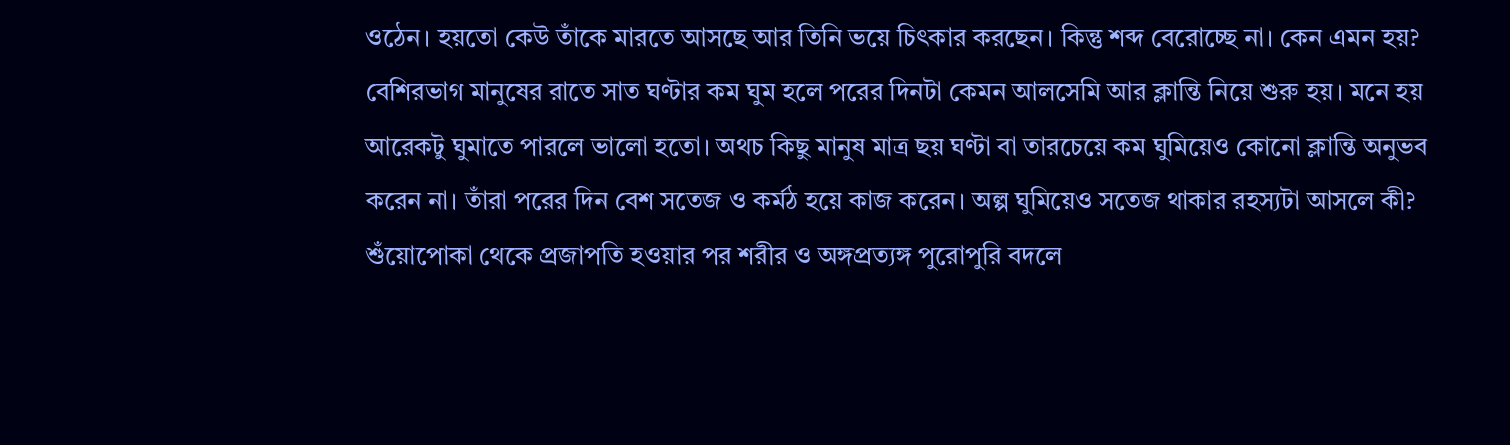ওঠেন। হয়তো কেউ তাঁকে মারতে আসছে আর তিনি ভয়ে চিৎকার করছেন। কিন্তু শব্দ বেরোচ্ছে না। কেন এমন হয়?
বেশিরভাগ মানুষের রাতে সাত ঘণ্টার কম ঘুম হলে পরের দিনটা কেমন আলসেমি আর ক্লান্তি নিয়ে শুরু হয়। মনে হয় আরেকটু ঘুমাতে পারলে ভালো হতো। অথচ কিছু মানুষ মাত্র ছয় ঘণ্টা বা তারচেয়ে কম ঘুমিয়েও কোনো ক্লান্তি অনুভব করেন না। তাঁরা পরের দিন বেশ সতেজ ও কর্মঠ হয়ে কাজ করেন। অল্প ঘুমিয়েও সতেজ থাকার রহস্যটা আসলে কী?
শুঁয়োপোকা থেকে প্রজাপতি হওয়ার পর শরীর ও অঙ্গপ্রত্যঙ্গ পুরোপুরি বদলে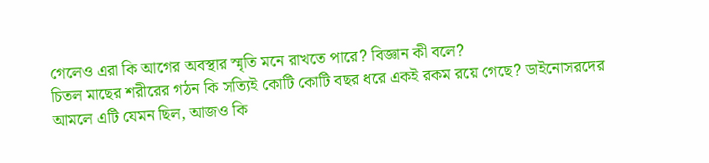গেলেও এরা কি আগের অবস্থার স্মৃতি মনে রাখতে পারে? বিজ্ঞান কী বলে?
চিতল মাছের শরীরের গঠন কি সত্যিই কোটি কোটি বছর ধরে একই রকম রয়ে গেছে? ডাইনোসরদের আমলে এটি যেমন ছিল, আজও কি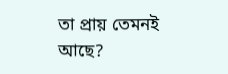তা প্রায় তেমনই আছে?